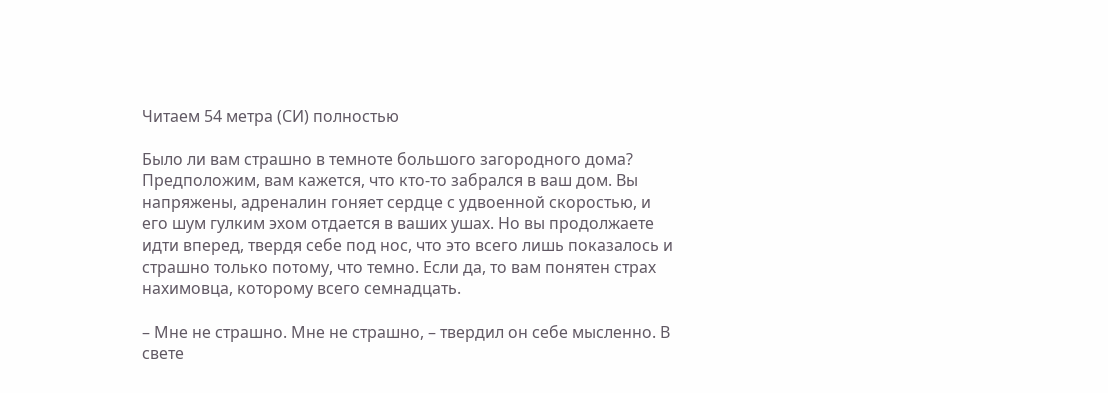Читаем 54 метра (СИ) полностью

Было ли вам страшно в темноте большого загородного дома? Предположим, вам кажется, что кто-то забрался в ваш дом. Вы напряжены, адреналин гоняет сердце с удвоенной скоростью, и его шум гулким эхом отдается в ваших ушах. Но вы продолжаете идти вперед, твердя себе под нос, что это всего лишь показалось и страшно только потому, что темно. Если да, то вам понятен страх нахимовца, которому всего семнадцать.

– Мне не страшно. Мне не страшно, – твердил он себе мысленно. В свете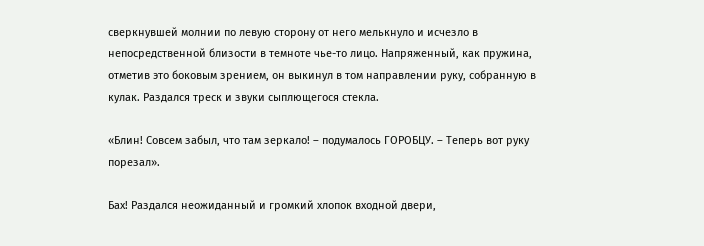сверкнувшей молнии по левую сторону от него мелькнуло и исчезло в непосредственной близости в темноте чье-то лицо. Напряженный, как пружина, отметив это боковым зрением, он выкинул в том направлении руку, собранную в кулак. Раздался треск и звуки сыплющегося стекла.

«Блин! Совсем забыл, что там зеркало! – подумалось ГОРОБЦУ. – Теперь вот руку порезал».

Бах! Раздался неожиданный и громкий хлопок входной двери,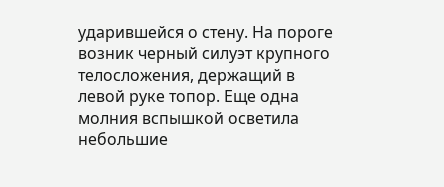ударившейся о стену. На пороге возник черный силуэт крупного телосложения, держащий в левой руке топор. Еще одна молния вспышкой осветила небольшие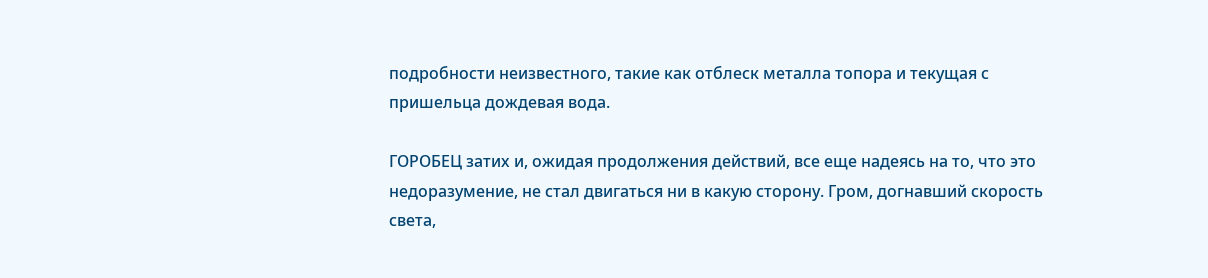подробности неизвестного, такие как отблеск металла топора и текущая с пришельца дождевая вода.

ГОРОБЕЦ затих и, ожидая продолжения действий, все еще надеясь на то, что это недоразумение, не стал двигаться ни в какую сторону. Гром, догнавший скорость света,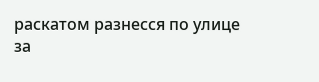раскатом разнесся по улице за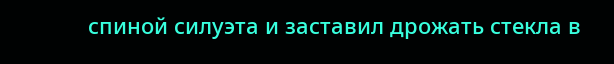спиной силуэта и заставил дрожать стекла в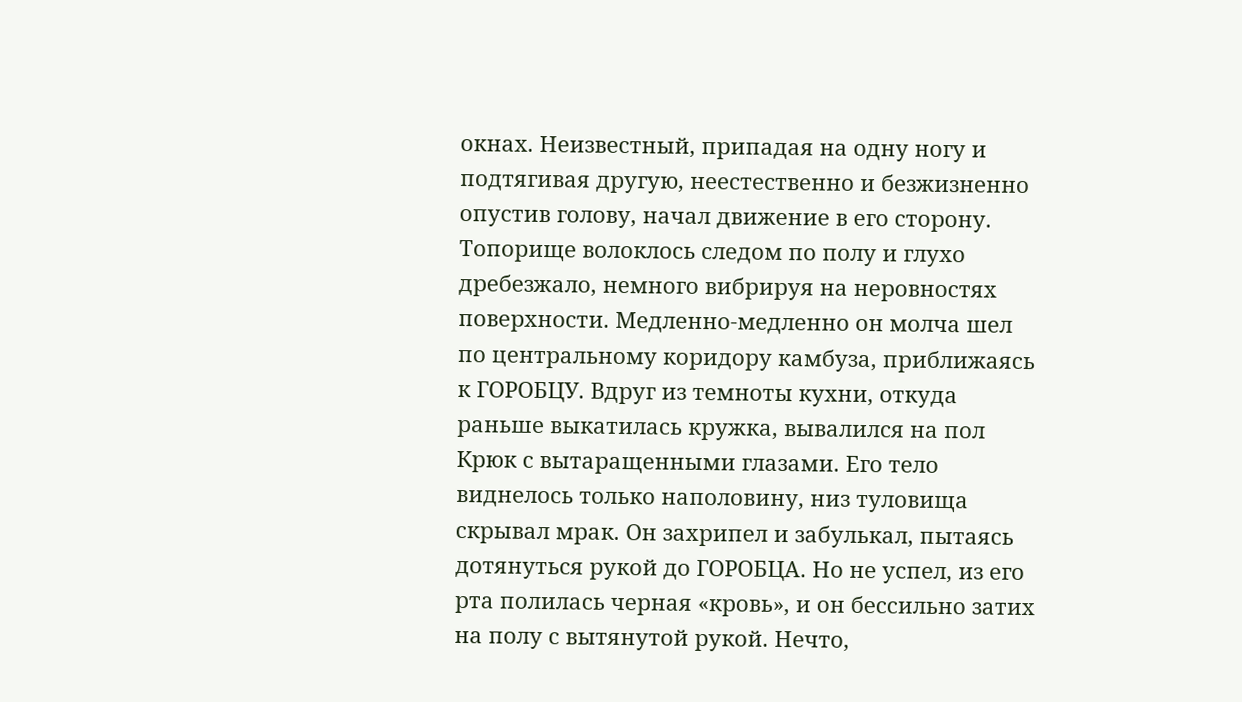окнах. Неизвестный, припадая на одну ногу и подтягивая другую, неестественно и безжизненно опустив голову, начал движение в его сторону. Топорище волоклось следом по полу и глухо дребезжало, немного вибрируя на неровностях поверхности. Медленно-медленно он молча шел по центральному коридору камбуза, приближаясь к ГОРОБЦУ. Вдруг из темноты кухни, откуда раньше выкатилась кружка, вывалился на пол Крюк с вытаращенными глазами. Его тело виднелось только наполовину, низ туловища скрывал мрак. Он захрипел и забулькал, пытаясь дотянуться рукой до ГОРОБЦА. Но не успел, из его рта полилась черная «кровь», и он бессильно затих на полу с вытянутой рукой. Нечто,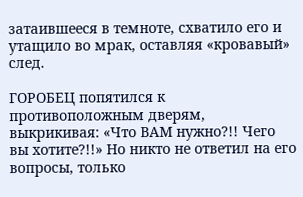затаившееся в темноте, схватило его и утащило во мрак, оставляя «кровавый» след.

ГОРОБЕЦ попятился к противоположным дверям, выкрикивая: «Что ВАМ нужно?!! Чего вы хотите?!!» Но никто не ответил на его вопросы, только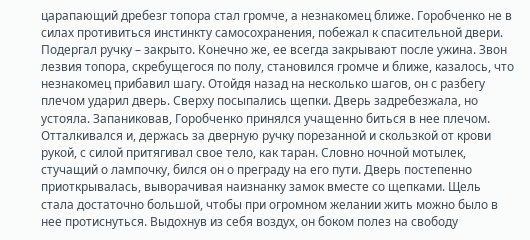царапающий дребезг топора стал громче, а незнакомец ближе. Горобченко не в силах противиться инстинкту самосохранения, побежал к спасительной двери. Подергал ручку – закрыто. Конечно же, ее всегда закрывают после ужина. Звон лезвия топора, скребущегося по полу, становился громче и ближе, казалось, что незнакомец прибавил шагу. Отойдя назад на несколько шагов, он с разбегу плечом ударил дверь. Сверху посыпались щепки. Дверь задребезжала, но устояла. Запаниковав, Горобченко принялся учащенно биться в нее плечом. Отталкивался и, держась за дверную ручку порезанной и скользкой от крови рукой, с силой притягивал свое тело, как таран. Словно ночной мотылек, стучащий о лампочку, бился он о преграду на его пути. Дверь постепенно приоткрывалась, выворачивая наизнанку замок вместе со щепками. Щель стала достаточно большой, чтобы при огромном желании жить можно было в нее протиснуться. Выдохнув из себя воздух, он боком полез на свободу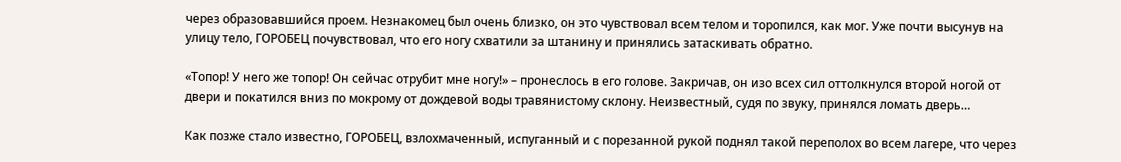через образовавшийся проем. Незнакомец был очень близко, он это чувствовал всем телом и торопился, как мог. Уже почти высунув на улицу тело, ГОРОБЕЦ почувствовал, что его ногу схватили за штанину и принялись затаскивать обратно.

«Топор! У него же топор! Он сейчас отрубит мне ногу!» – пронеслось в его голове. Закричав, он изо всех сил оттолкнулся второй ногой от двери и покатился вниз по мокрому от дождевой воды травянистому склону. Неизвестный, судя по звуку, принялся ломать дверь…

Как позже стало известно, ГОРОБЕЦ, взлохмаченный, испуганный и с порезанной рукой поднял такой переполох во всем лагере, что через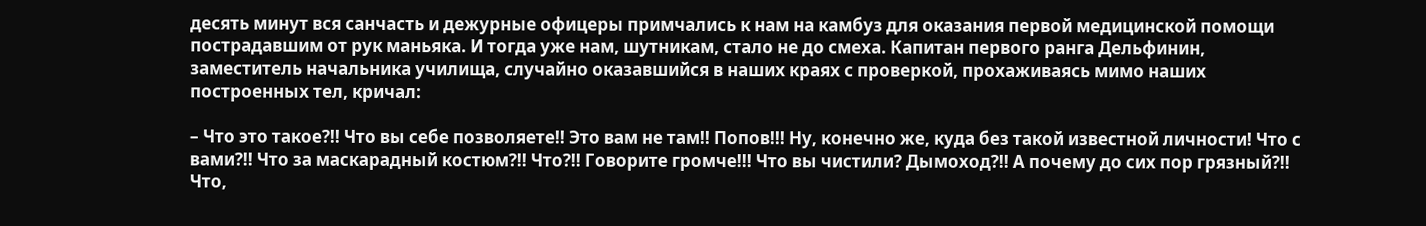десять минут вся санчасть и дежурные офицеры примчались к нам на камбуз для оказания первой медицинской помощи пострадавшим от рук маньяка. И тогда уже нам, шутникам, стало не до смеха. Капитан первого ранга Дельфинин, заместитель начальника училища, случайно оказавшийся в наших краях с проверкой, прохаживаясь мимо наших построенных тел, кричал:

– Что это такое?!! Что вы себе позволяете!! Это вам не там!! Попов!!! Ну, конечно же, куда без такой известной личности! Что с вами?!! Что за маскарадный костюм?!! Что?!! Говорите громче!!! Что вы чистили? Дымоход?!! А почему до сих пор грязный?!! Что,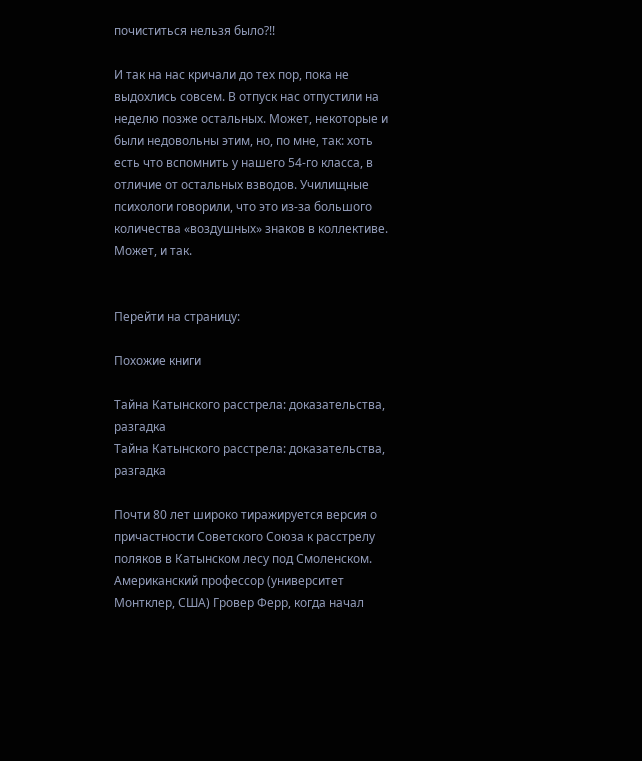почиститься нельзя было?!!

И так на нас кричали до тех пор, пока не выдохлись совсем. В отпуск нас отпустили на неделю позже остальных. Может, некоторые и были недовольны этим, но, по мне, так: хоть есть что вспомнить у нашего 54-го класса, в отличие от остальных взводов. Училищные психологи говорили, что это из-за большого количества «воздушных» знаков в коллективе. Может, и так.


Перейти на страницу:

Похожие книги

Тайна Катынского расстрела: доказательства, разгадка
Тайна Катынского расстрела: доказательства, разгадка

Почти 80 лет широко тиражируется версия о причастности Советского Союза к расстрелу поляков в Катынском лесу под Смоленском. Американский профессор (университет Монтклер, США) Гровер Ферр, когда начал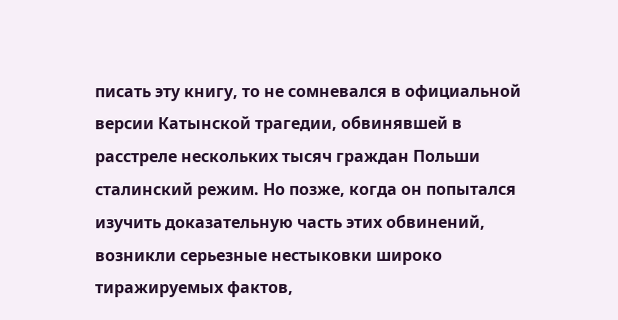писать эту книгу, то не сомневался в официальной версии Катынской трагедии, обвинявшей в расстреле нескольких тысяч граждан Польши сталинский режим. Но позже, когда он попытался изучить доказательную часть этих обвинений, возникли серьезные нестыковки широко тиражируемых фактов,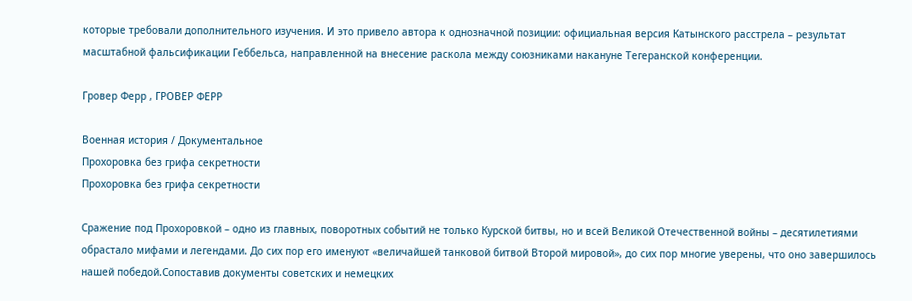которые требовали дополнительного изучения. И это привело автора к однозначной позиции: официальная версия Катынского расстрела – результат масштабной фальсификации Геббельса, направленной на внесение раскола между союзниками накануне Тегеранской конференции.

Гровер Ферр , ГРОВЕР ФЕРР

Военная история / Документальное
Прохоровка без грифа секретности
Прохоровка без грифа секретности

Сражение под Прохоровкой – одно из главных, поворотных событий не только Курской битвы, но и всей Великой Отечественной войны – десятилетиями обрастало мифами и легендами. До сих пор его именуют «величайшей танковой битвой Второй мировой», до сих пор многие уверены, что оно завершилось нашей победой.Сопоставив документы советских и немецких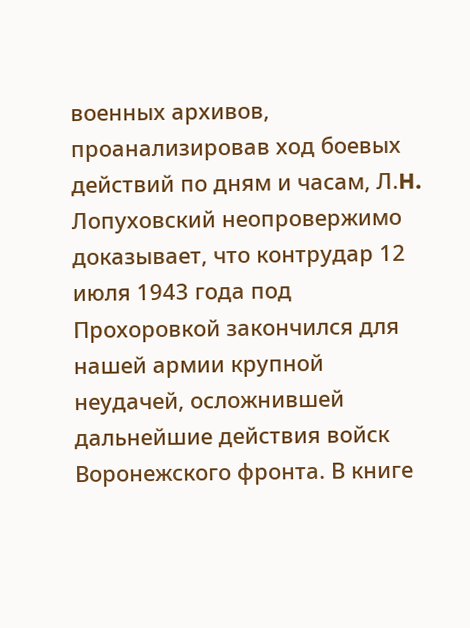военных архивов, проанализировав ход боевых действий по дням и часам, Л.H. Лопуховский неопровержимо доказывает, что контрудар 12 июля 1943 года под Прохоровкой закончился для нашей армии крупной неудачей, осложнившей дальнейшие действия войск Воронежского фронта. В книге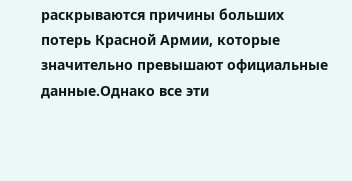раскрываются причины больших потерь Красной Армии, которые значительно превышают официальные данные.Однако все эти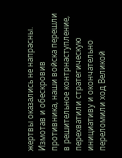жертвы оказались не напрасны. Измотав и обескровив противника, наши войска перешли в решительное контрнаступление, перехватили стратегическую инициативу и окончательно переломили ход Великой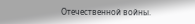Отечественной войны.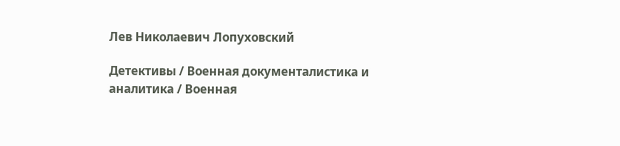Лев Николаевич Лопуховский

Детективы / Военная документалистика и аналитика / Военная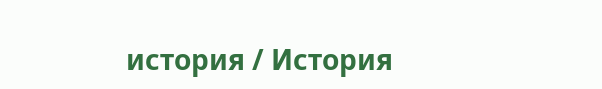история / История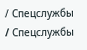/ Спецслужбы / Cпецслужбы